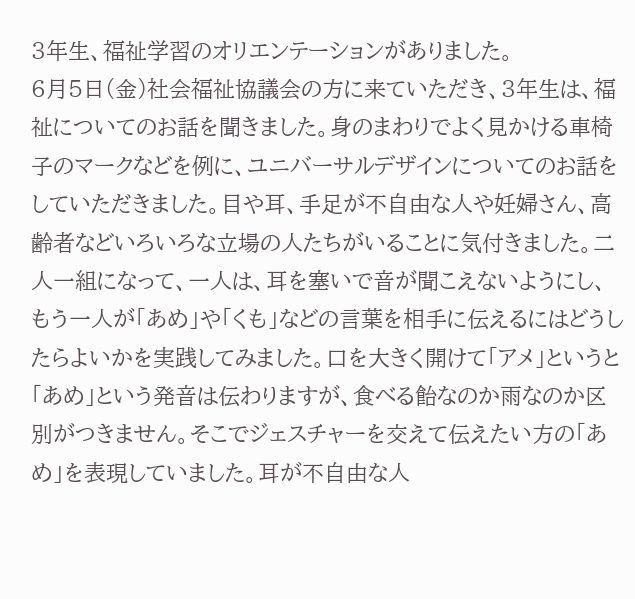3年生、福祉学習のオリエンテーションがありました。
6月5日(金)社会福祉協議会の方に来ていただき、3年生は、福祉についてのお話を聞きました。身のまわりでよく見かける車椅子のマークなどを例に、ユニバーサルデザインについてのお話をしていただきました。目や耳、手足が不自由な人や妊婦さん、高齢者などいろいろな立場の人たちがいることに気付きました。二人一組になって、一人は、耳を塞いで音が聞こえないようにし、もう一人が「あめ」や「くも」などの言葉を相手に伝えるにはどうしたらよいかを実践してみました。口を大きく開けて「アメ」というと「あめ」という発音は伝わりますが、食べる飴なのか雨なのか区別がつきません。そこでジェスチャーを交えて伝えたい方の「あめ」を表現していました。耳が不自由な人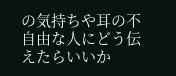の気持ちや耳の不自由な人にどう伝えたらいいか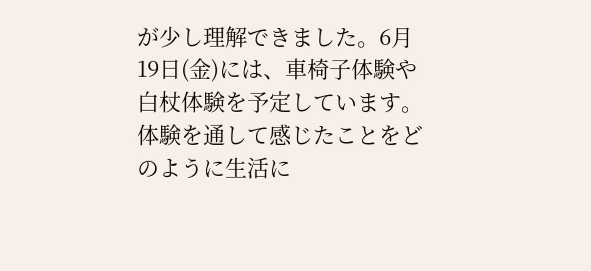が少し理解できました。6月19日(金)には、車椅子体験や白杖体験を予定しています。体験を通して感じたことをどのように生活に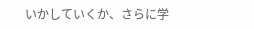いかしていくか、さらに学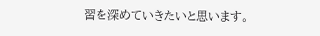習を深めていきたいと思います。